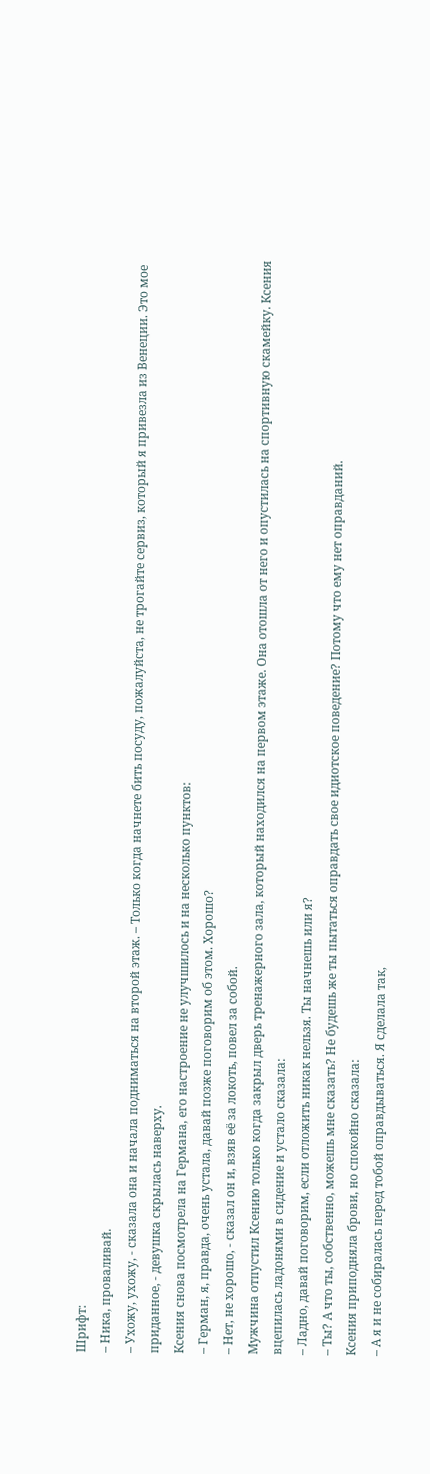Шрифт:
– Ника, проваливай.
– Ухожу, ухожу, - сказала она и начала подниматься на второй этаж. – Только когда начнете бить посуду, пожалуйста, не трогайте сервиз, который я привезла из Венеции. Это мое приданное, - девушка скрылась наверху.
Ксения снова посмотрела на Германа, его настроение не улучшилось и на несколько пунктов:
– Герман, я, правда, очень устала, давай позже поговорим об этом. Хорошо?
– Нет, не хорошо, - сказал он и, взяв её за локоть, повел за собой.
Мужчина отпустил Ксению только когда закрыл дверь тренажерного зала, который находился на первом этаже. Она отошла от него и опустилась на спортивную скамейку. Ксения вцепилась ладонями в сидение и устало сказала:
– Ладно, давай поговорим, если отложить никак нельзя. Ты начнешь или я?
– Ты? А что ты, собственно, можешь мне сказать? Не будешь же ты пытаться оправдать свое идиотское поведение? Потому что ему нет оправданий.
Ксения приподняла брови, но спокойно сказала:
– А я и не собиралась перед тобой оправдываться. Я сделала так,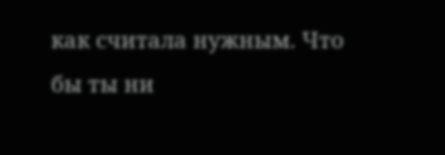как считала нужным. Что бы ты ни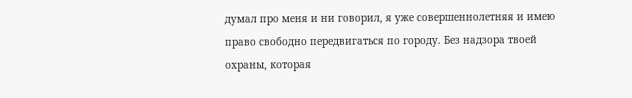думал про меня и ни говорил, я уже совершеннолетняя и имею право свободно передвигаться по городу. Без надзора твоей охраны, которая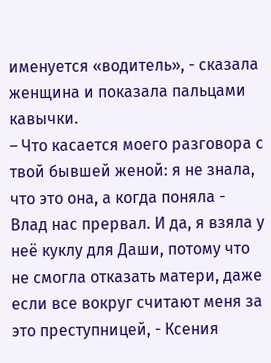именуется «водитель», - сказала женщина и показала пальцами кавычки.
– Что касается моего разговора с твой бывшей женой: я не знала, что это она, а когда поняла - Влад нас прервал. И да, я взяла у неё куклу для Даши, потому что не смогла отказать матери, даже если все вокруг считают меня за это преступницей, - Ксения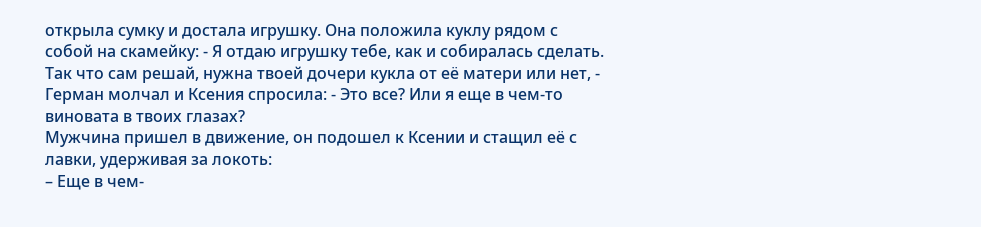открыла сумку и достала игрушку. Она положила куклу рядом с собой на скамейку: - Я отдаю игрушку тебе, как и собиралась сделать. Так что сам решай, нужна твоей дочери кукла от её матери или нет, - Герман молчал и Ксения спросила: - Это все? Или я еще в чем-то виновата в твоих глазах?
Мужчина пришел в движение, он подошел к Ксении и стащил её с лавки, удерживая за локоть:
– Еще в чем-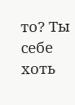то? Ты себе хоть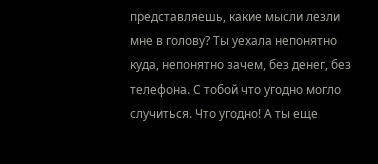представляешь, какие мысли лезли мне в голову? Ты уехала непонятно куда, непонятно зачем, без денег, без телефона. С тобой что угодно могло случиться. Что угодно! А ты еще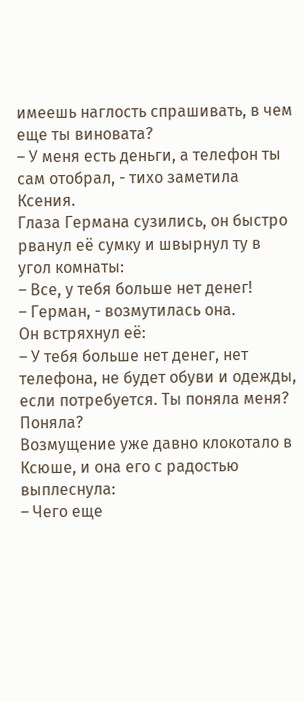имеешь наглость спрашивать, в чем еще ты виновата?
– У меня есть деньги, а телефон ты сам отобрал, - тихо заметила Ксения.
Глаза Германа сузились, он быстро рванул её сумку и швырнул ту в угол комнаты:
– Все, у тебя больше нет денег!
– Герман, - возмутилась она.
Он встряхнул её:
– У тебя больше нет денег, нет телефона, не будет обуви и одежды, если потребуется. Ты поняла меня? Поняла?
Возмущение уже давно клокотало в Ксюше, и она его с радостью выплеснула:
– Чего еще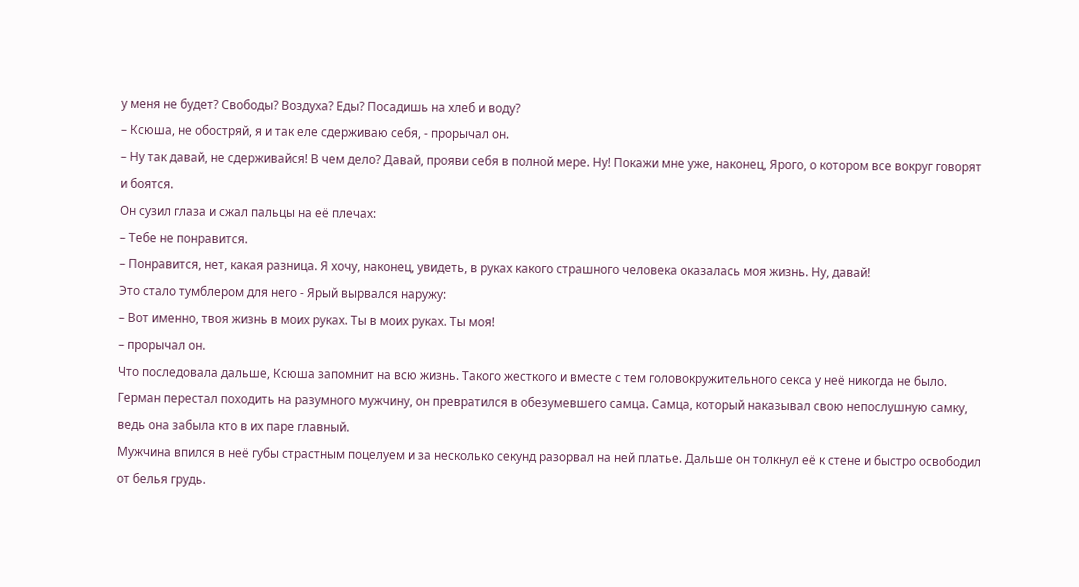у меня не будет? Свободы? Воздуха? Еды? Посадишь на хлеб и воду?
– Ксюша, не обостряй, я и так еле сдерживаю себя, - прорычал он.
– Ну так давай, не сдерживайся! В чем дело? Давай, прояви себя в полной мере. Ну! Покажи мне уже, наконец, Ярого, о котором все вокруг говорят и боятся.
Он сузил глаза и сжал пальцы на её плечах:
– Тебе не понравится.
– Понравится, нет, какая разница. Я хочу, наконец, увидеть, в руках какого страшного человека оказалась моя жизнь. Ну, давай!
Это стало тумблером для него - Ярый вырвался наружу:
– Вот именно, твоя жизнь в моих руках. Ты в моих руках. Ты моя!
– прорычал он.
Что последовала дальше, Ксюша запомнит на всю жизнь. Такого жесткого и вместе с тем головокружительного секса у неё никогда не было. Герман перестал походить на разумного мужчину, он превратился в обезумевшего самца. Самца, который наказывал свою непослушную самку, ведь она забыла кто в их паре главный.
Мужчина впился в неё губы страстным поцелуем и за несколько секунд разорвал на ней платье. Дальше он толкнул её к стене и быстро освободил от белья грудь.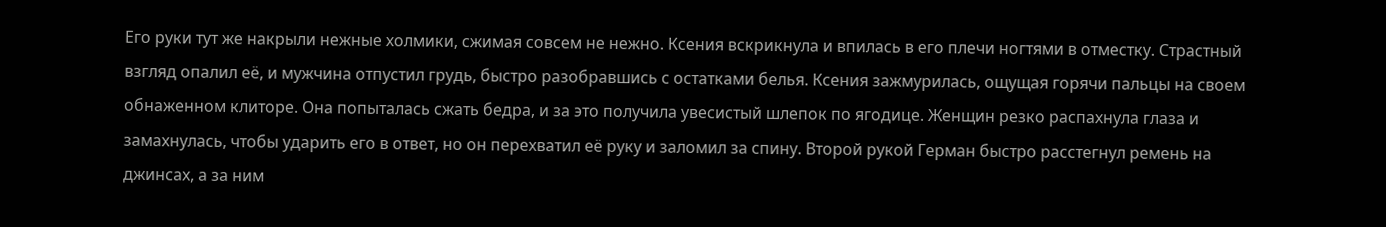Его руки тут же накрыли нежные холмики, сжимая совсем не нежно. Ксения вскрикнула и впилась в его плечи ногтями в отместку. Страстный взгляд опалил её, и мужчина отпустил грудь, быстро разобравшись с остатками белья. Ксения зажмурилась, ощущая горячи пальцы на своем обнаженном клиторе. Она попыталась сжать бедра, и за это получила увесистый шлепок по ягодице. Женщин резко распахнула глаза и замахнулась, чтобы ударить его в ответ, но он перехватил её руку и заломил за спину. Второй рукой Герман быстро расстегнул ремень на джинсах, а за ним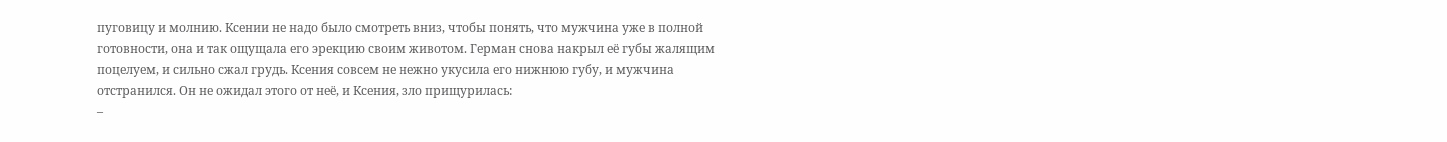пуговицу и молнию. Ксении не надо было смотреть вниз, чтобы понять, что мужчина уже в полной готовности, она и так ощущала его эрекцию своим животом. Герман снова накрыл её губы жалящим поцелуем, и сильно сжал грудь. Ксения совсем не нежно укусила его нижнюю губу, и мужчина отстранился. Он не ожидал этого от неё, и Ксения, зло прищурилась:
–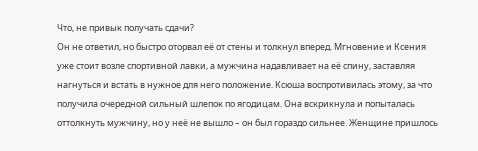Что, не привык получать сдачи?
Он не ответил, но быстро оторвал её от стены и толкнул вперед. Мгновение и Ксения уже стоит возле спортивной лавки, а мужчина надавливает на её спину, заставляя нагнуться и встать в нужное для него положение. Ксюша воспротивилась этому, за что получила очередной сильный шлепок по ягодицам. Она вскрикнула и попыталась оттолкнуть мужчину, но у неё не вышло – он был гораздо сильнее. Женщине пришлось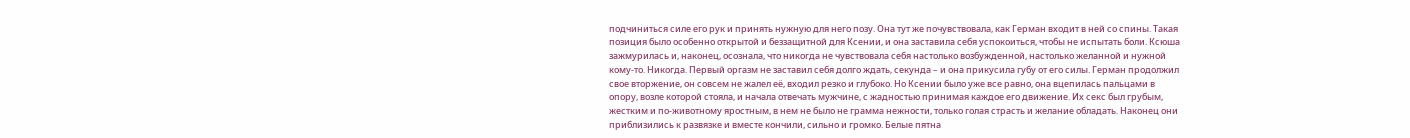подчиниться силе его рук и принять нужную для него позу. Она тут же почувствовала, как Герман входит в ней со спины. Такая позиция было особенно открытой и беззащитной для Ксении, и она заставила себя успокоиться, чтобы не испытать боли. Ксюша зажмурилась и, наконец, осознала, что никогда не чувствовала себя настолько возбужденной, настолько желанной и нужной кому-то. Никогда. Первый оргазм не заставил себя долго ждать, секунда – и она прикусила губу от его силы. Герман продолжил свое вторжение, он совсем не жалел её, входил резко и глубоко. Но Ксении было уже все равно, она вцепилась пальцами в опору, возле которой стояла, и начала отвечать мужчине, с жадностью принимая каждое его движение. Их секс был грубым, жестким и по-животному яростным, в нем не было не грамма нежности, только голая страсть и желание обладать. Наконец они приблизились к развязке и вместе кончили, сильно и громко. Белые пятна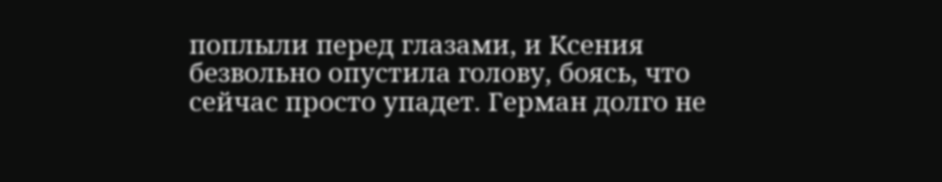поплыли перед глазами, и Ксения безвольно опустила голову, боясь, что сейчас просто упадет. Герман долго не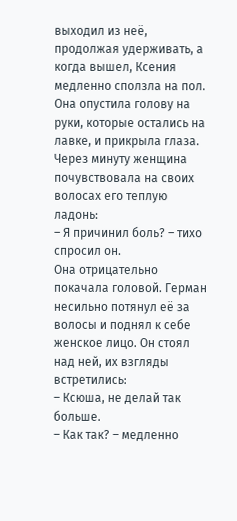выходил из неё, продолжая удерживать, а когда вышел, Ксения медленно сползла на пол. Она опустила голову на руки, которые остались на лавке, и прикрыла глаза.
Через минуту женщина почувствовала на своих волосах его теплую ладонь:
– Я причинил боль? – тихо спросил он.
Она отрицательно покачала головой. Герман несильно потянул её за волосы и поднял к себе женское лицо. Он стоял над ней, их взгляды встретились:
– Ксюша, не делай так больше.
– Как так? – медленно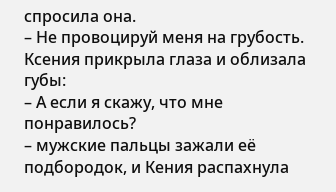спросила она.
– Не провоцируй меня на грубость.
Ксения прикрыла глаза и облизала губы:
– А если я скажу, что мне понравилось?
– мужские пальцы зажали её подбородок, и Кения распахнула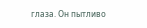глаза. Он пытливо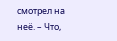смотрел на неё. – Что,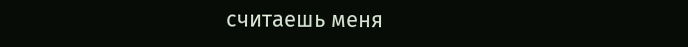считаешь меня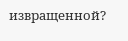извращенной?